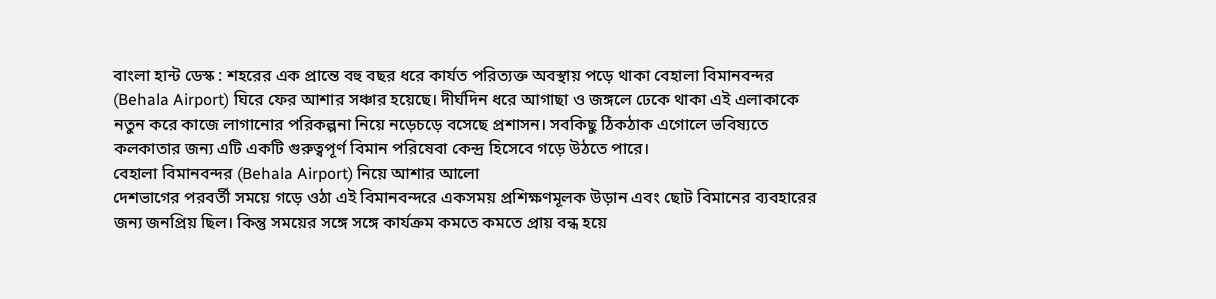বাংলা হান্ট ডেস্ক : শহরের এক প্রান্তে বহু বছর ধরে কার্যত পরিত্যক্ত অবস্থায় পড়ে থাকা বেহালা বিমানবন্দর (Behala Airport) ঘিরে ফের আশার সঞ্চার হয়েছে। দীর্ঘদিন ধরে আগাছা ও জঙ্গলে ঢেকে থাকা এই এলাকাকে নতুন করে কাজে লাগানোর পরিকল্পনা নিয়ে নড়েচড়ে বসেছে প্রশাসন। সবকিছু ঠিকঠাক এগোলে ভবিষ্যতে কলকাতার জন্য এটি একটি গুরুত্বপূর্ণ বিমান পরিষেবা কেন্দ্র হিসেবে গড়ে উঠতে পারে।
বেহালা বিমানবন্দর (Behala Airport) নিয়ে আশার আলো
দেশভাগের পরবর্তী সময়ে গড়ে ওঠা এই বিমানবন্দরে একসময় প্রশিক্ষণমূলক উড়ান এবং ছোট বিমানের ব্যবহারের জন্য জনপ্রিয় ছিল। কিন্তু সময়ের সঙ্গে সঙ্গে কার্যক্রম কমতে কমতে প্রায় বন্ধ হয়ে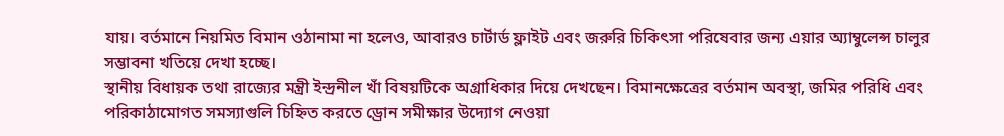যায়। বর্তমানে নিয়মিত বিমান ওঠানামা না হলেও, আবারও চার্টার্ড ফ্লাইট এবং জরুরি চিকিৎসা পরিষেবার জন্য এয়ার অ্যাম্বুলেন্স চালুর সম্ভাবনা খতিয়ে দেখা হচ্ছে।
স্থানীয় বিধায়ক তথা রাজ্যের মন্ত্রী ইন্দ্রনীল খাঁ বিষয়টিকে অগ্রাধিকার দিয়ে দেখছেন। বিমানক্ষেত্রের বর্তমান অবস্থা, জমির পরিধি এবং পরিকাঠামোগত সমস্যাগুলি চিহ্নিত করতে ড্রোন সমীক্ষার উদ্যোগ নেওয়া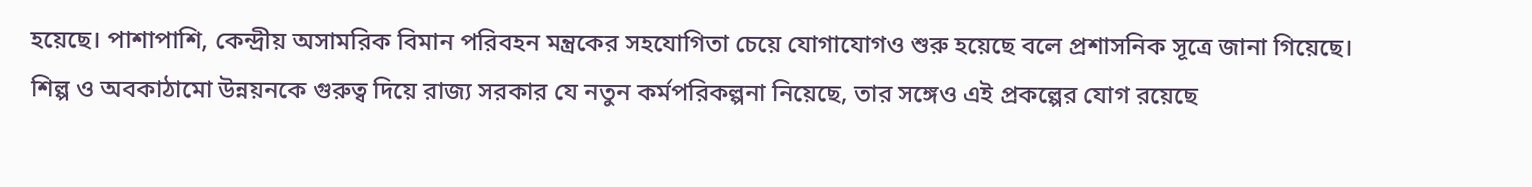হয়েছে। পাশাপাশি, কেন্দ্রীয় অসামরিক বিমান পরিবহন মন্ত্রকের সহযোগিতা চেয়ে যোগাযোগও শুরু হয়েছে বলে প্রশাসনিক সূত্রে জানা গিয়েছে। শিল্প ও অবকাঠামো উন্নয়নকে গুরুত্ব দিয়ে রাজ্য সরকার যে নতুন কর্মপরিকল্পনা নিয়েছে, তার সঙ্গেও এই প্রকল্পের যোগ রয়েছে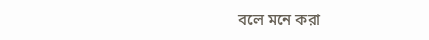বলে মনে করা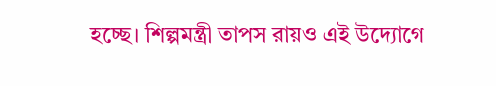হচ্ছে। শিল্পমন্ত্রী তাপস রায়ও এই উদ্যোগে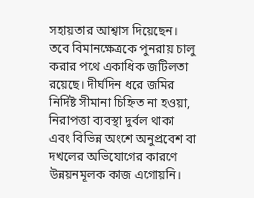সহায়তার আশ্বাস দিয়েছেন।
তবে বিমানক্ষেত্রকে পুনরায় চালু করার পথে একাধিক জটিলতা রয়েছে। দীর্ঘদিন ধরে জমির নির্দিষ্ট সীমানা চিহ্নিত না হওয়া, নিরাপত্তা ব্যবস্থা দুর্বল থাকা এবং বিভিন্ন অংশে অনুপ্রবেশ বা দখলের অভিযোগের কারণে উন্নয়নমূলক কাজ এগোয়নি।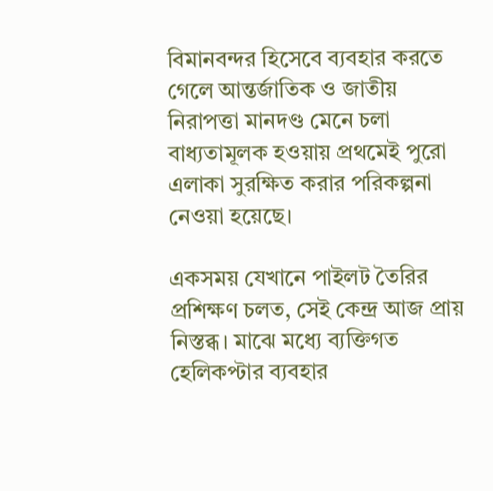বিমানবন্দর হিসেবে ব্যবহার করতে গেলে আন্তর্জাতিক ও জাতীয় নিরাপত্তা মানদণ্ড মেনে চলা বাধ্যতামূলক হওয়ায় প্রথমেই পুরো এলাকা সুরক্ষিত করার পরিকল্পনা নেওয়া হয়েছে।

একসময় যেখানে পাইলট তৈরির প্রশিক্ষণ চলত, সেই কেন্দ্র আজ প্রায় নিস্তব্ধ। মাঝে মধ্যে ব্যক্তিগত হেলিকপ্টার ব্যবহার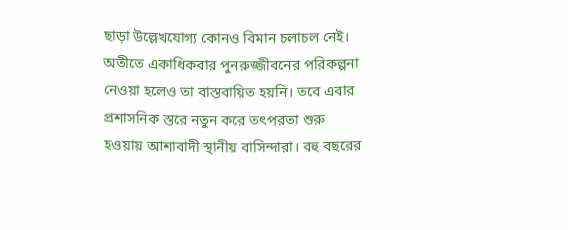ছাড়া উল্লেখযোগ্য কোনও বিমান চলাচল নেই। অতীতে একাধিকবার পুনরুজ্জীবনের পরিকল্পনা নেওয়া হলেও তা বাস্তবায়িত হয়নি। তবে এবার প্রশাসনিক স্তরে নতুন করে তৎপরতা শুরু হওয়ায় আশাবাদী স্থানীয় বাসিন্দারা। বহু বছরের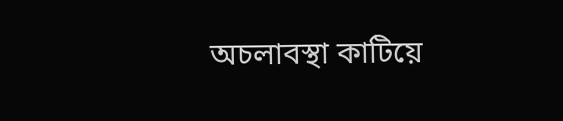অচলাবস্থা কাটিয়ে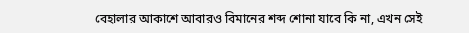বেহালার আকাশে আবারও বিমানের শব্দ শোনা যাবে কি না, এখন সেই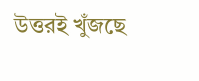উত্তরই খুঁজছে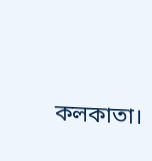কলকাতা।